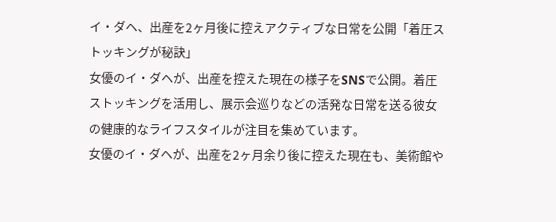イ・ダヘ、出産を2ヶ月後に控えアクティブな日常を公開「着圧ストッキングが秘訣」
女優のイ・ダヘが、出産を控えた現在の様子をSNSで公開。着圧ストッキングを活用し、展示会巡りなどの活発な日常を送る彼女の健康的なライフスタイルが注目を集めています。
女優のイ・ダヘが、出産を2ヶ月余り後に控えた現在も、美術館や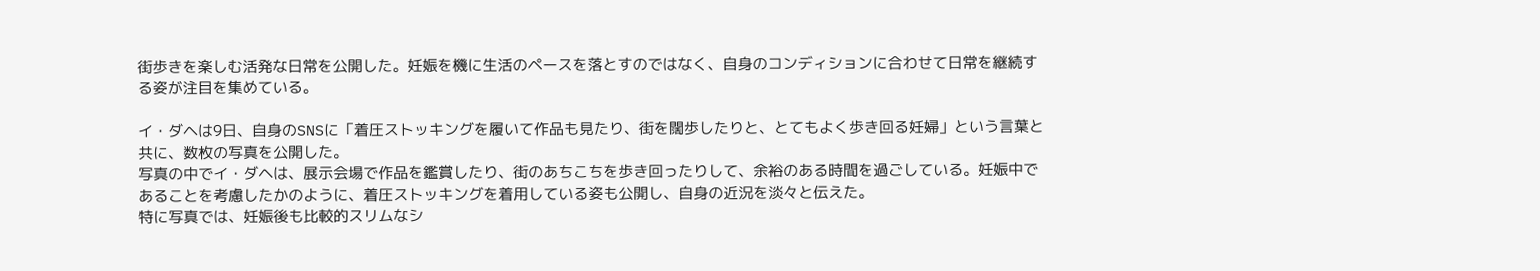街歩きを楽しむ活発な日常を公開した。妊娠を機に生活のペースを落とすのではなく、自身のコンディションに合わせて日常を継続する姿が注目を集めている。

イ・ダヘは9日、自身のSNSに「着圧ストッキングを履いて作品も見たり、街を闊歩したりと、とてもよく歩き回る妊婦」という言葉と共に、数枚の写真を公開した。
写真の中でイ・ダヘは、展示会場で作品を鑑賞したり、街のあちこちを歩き回ったりして、余裕のある時間を過ごしている。妊娠中であることを考慮したかのように、着圧ストッキングを着用している姿も公開し、自身の近況を淡々と伝えた。
特に写真では、妊娠後も比較的スリムなシ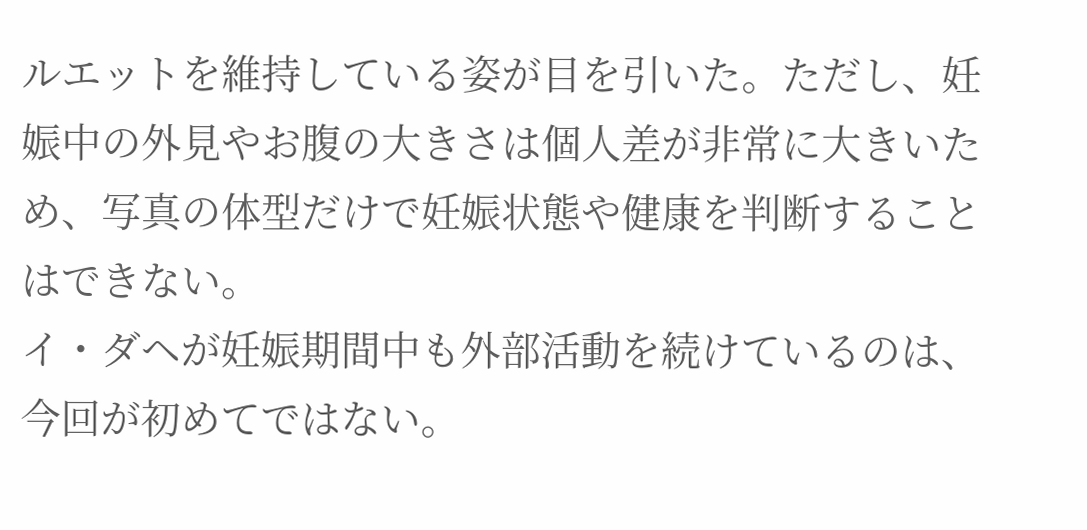ルエットを維持している姿が目を引いた。ただし、妊娠中の外見やお腹の大きさは個人差が非常に大きいため、写真の体型だけで妊娠状態や健康を判断することはできない。
イ・ダヘが妊娠期間中も外部活動を続けているのは、今回が初めてではない。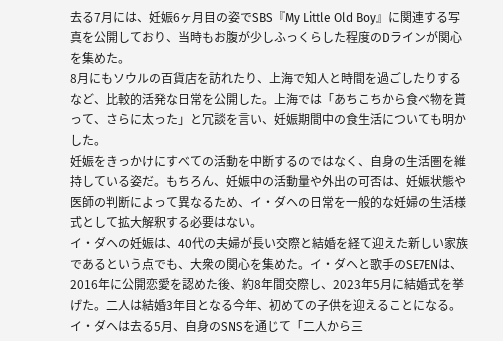去る7月には、妊娠6ヶ月目の姿でSBS『My Little Old Boy』に関連する写真を公開しており、当時もお腹が少しふっくらした程度のDラインが関心を集めた。
8月にもソウルの百貨店を訪れたり、上海で知人と時間を過ごしたりするなど、比較的活発な日常を公開した。上海では「あちこちから食べ物を貰って、さらに太った」と冗談を言い、妊娠期間中の食生活についても明かした。
妊娠をきっかけにすべての活動を中断するのではなく、自身の生活圏を維持している姿だ。もちろん、妊娠中の活動量や外出の可否は、妊娠状態や医師の判断によって異なるため、イ・ダヘの日常を一般的な妊婦の生活様式として拡大解釈する必要はない。
イ・ダヘの妊娠は、40代の夫婦が長い交際と結婚を経て迎えた新しい家族であるという点でも、大衆の関心を集めた。イ・ダヘと歌手のSE7ENは、2016年に公開恋愛を認めた後、約8年間交際し、2023年5月に結婚式を挙げた。二人は結婚3年目となる今年、初めての子供を迎えることになる。
イ・ダヘは去る5月、自身のSNSを通じて「二人から三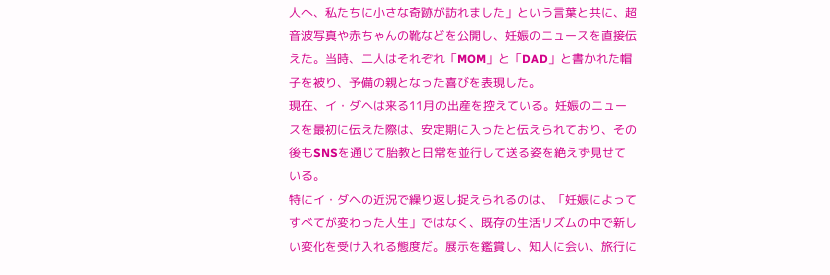人へ、私たちに小さな奇跡が訪れました」という言葉と共に、超音波写真や赤ちゃんの靴などを公開し、妊娠のニュースを直接伝えた。当時、二人はそれぞれ「MOM」と「DAD」と書かれた帽子を被り、予備の親となった喜びを表現した。
現在、イ・ダヘは来る11月の出産を控えている。妊娠のニュースを最初に伝えた際は、安定期に入ったと伝えられており、その後もSNSを通じて胎教と日常を並行して送る姿を絶えず見せている。
特にイ・ダヘの近況で繰り返し捉えられるのは、「妊娠によってすべてが変わった人生」ではなく、既存の生活リズムの中で新しい変化を受け入れる態度だ。展示を鑑賞し、知人に会い、旅行に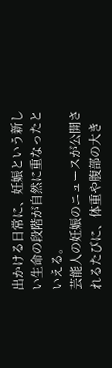出かける日常に、妊娠という新しい生命の段階が自然に重なったといえる。
芸能人の妊娠のニュースが公開されるたびに、体重や腹部の大き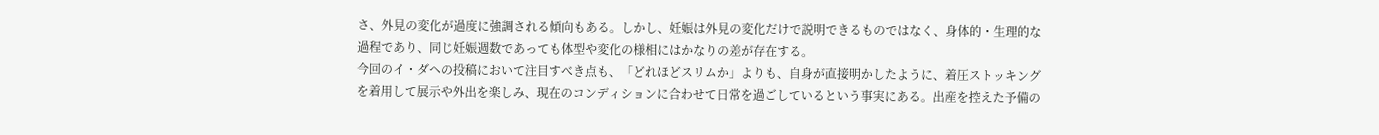さ、外見の変化が過度に強調される傾向もある。しかし、妊娠は外見の変化だけで説明できるものではなく、身体的・生理的な過程であり、同じ妊娠週数であっても体型や変化の様相にはかなりの差が存在する。
今回のイ・ダヘの投稿において注目すべき点も、「どれほどスリムか」よりも、自身が直接明かしたように、着圧ストッキングを着用して展示や外出を楽しみ、現在のコンディションに合わせて日常を過ごしているという事実にある。出産を控えた予備の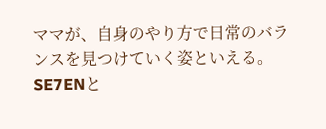ママが、自身のやり方で日常のバランスを見つけていく姿といえる。
SE7ENと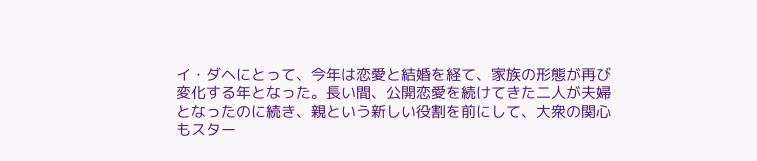イ・ダヘにとって、今年は恋愛と結婚を経て、家族の形態が再び変化する年となった。長い間、公開恋愛を続けてきた二人が夫婦となったのに続き、親という新しい役割を前にして、大衆の関心もスター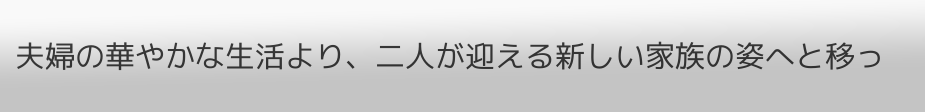夫婦の華やかな生活より、二人が迎える新しい家族の姿へと移っ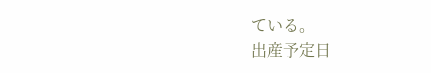ている。
出産予定日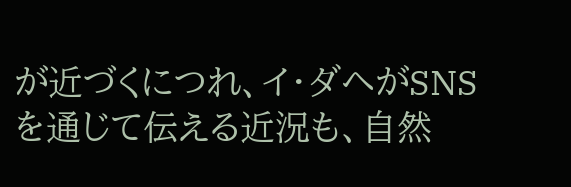が近づくにつれ、イ・ダヘがSNSを通じて伝える近況も、自然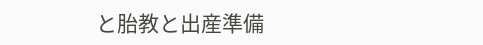と胎教と出産準備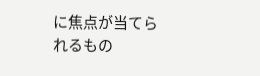に焦点が当てられるもの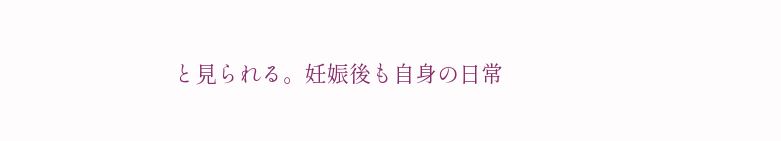と見られる。妊娠後も自身の日常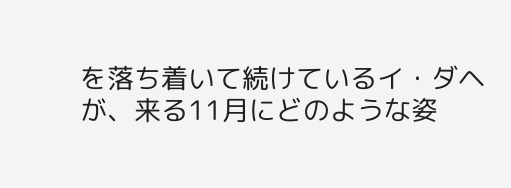を落ち着いて続けているイ・ダヘが、来る11月にどのような姿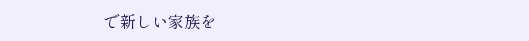で新しい家族を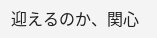迎えるのか、関心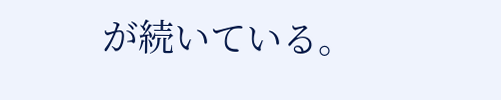が続いている。